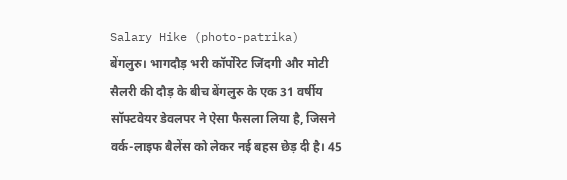Salary Hike (photo-patrika)
बेंगलुरु। भागदौड़ भरी कॉर्पोरेट जिंदगी और मोटी सैलरी की दौड़ के बीच बेंगलुरु के एक 31 वर्षीय सॉफ्टवेयर डेवलपर ने ऐसा फैसला लिया है, जिसने वर्क-लाइफ बैलेंस को लेकर नई बहस छेड़ दी है। 45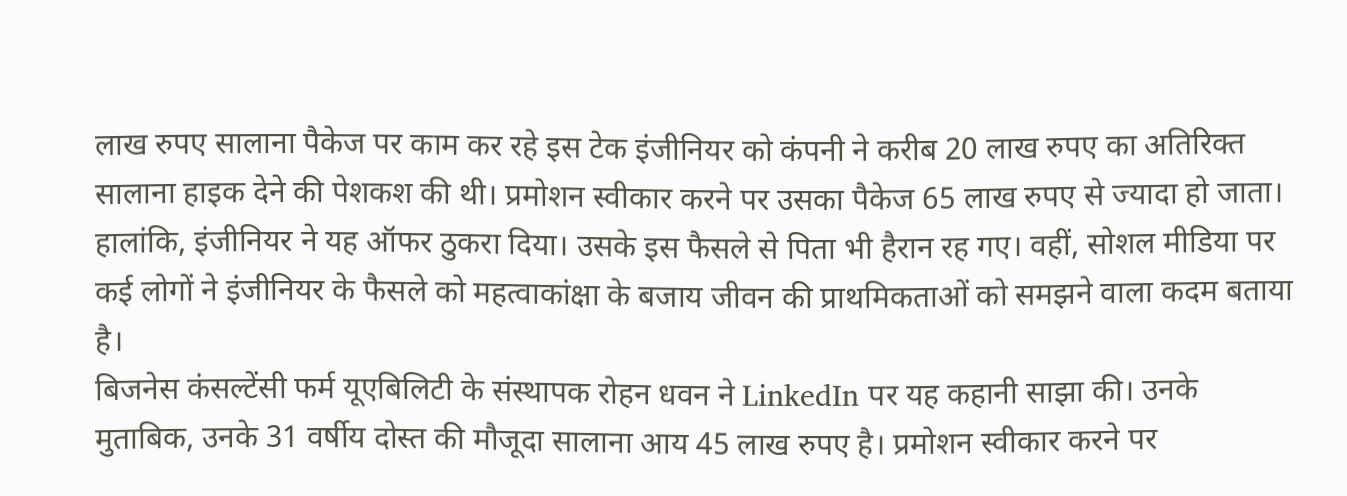लाख रुपए सालाना पैकेज पर काम कर रहे इस टेक इंजीनियर को कंपनी ने करीब 20 लाख रुपए का अतिरिक्त सालाना हाइक देने की पेशकश की थी। प्रमोशन स्वीकार करने पर उसका पैकेज 65 लाख रुपए से ज्यादा हो जाता। हालांकि, इंजीनियर ने यह ऑफर ठुकरा दिया। उसके इस फैसले से पिता भी हैरान रह गए। वहीं, सोशल मीडिया पर कई लोगों ने इंजीनियर के फैसले को महत्वाकांक्षा के बजाय जीवन की प्राथमिकताओं को समझने वाला कदम बताया है।
बिजनेस कंसल्टेंसी फर्म यूएबिलिटी के संस्थापक रोहन धवन ने LinkedIn पर यह कहानी साझा की। उनके मुताबिक, उनके 31 वर्षीय दोस्त की मौजूदा सालाना आय 45 लाख रुपए है। प्रमोशन स्वीकार करने पर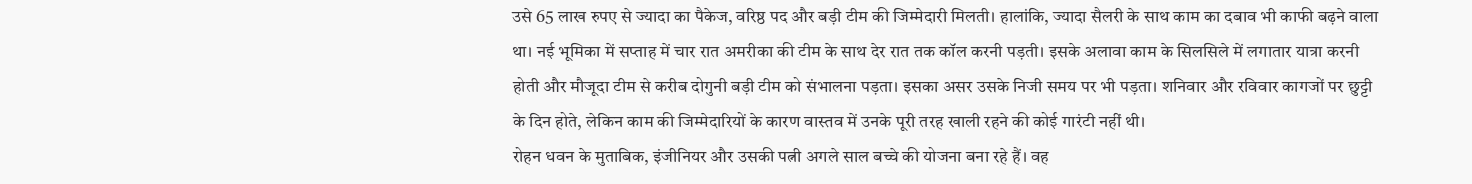उसे 65 लाख रुपए से ज्यादा का पैकेज, वरिष्ठ पद और बड़ी टीम की जिम्मेदारी मिलती। हालांकि, ज्यादा सैलरी के साथ काम का दबाव भी काफी बढ़ने वाला था। नई भूमिका में सप्ताह में चार रात अमरीका की टीम के साथ देर रात तक कॉल करनी पड़ती। इसके अलावा काम के सिलसिले में लगातार यात्रा करनी होती और मौजूदा टीम से करीब दोगुनी बड़ी टीम को संभालना पड़ता। इसका असर उसके निजी समय पर भी पड़ता। शनिवार और रविवार कागजों पर छुट्टी के दिन होते, लेकिन काम की जिम्मेदारियों के कारण वास्तव में उनके पूरी तरह खाली रहने की कोई गारंटी नहीं थी।
रोहन धवन के मुताबिक, इंजीनियर और उसकी पत्नी अगले साल बच्चे की योजना बना रहे हैं। वह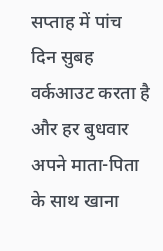सप्ताह में पांच दिन सुबह वर्कआउट करता है और हर बुधवार अपने माता-पिता के साथ खाना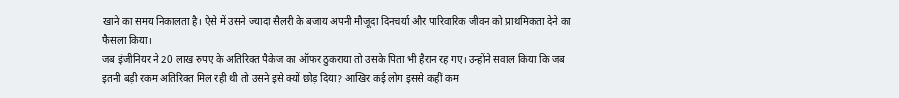खाने का समय निकालता है। ऐसे में उसने ज्यादा सैलरी के बजाय अपनी मौजूदा दिनचर्या और पारिवारिक जीवन को प्राथमिकता देने का फैसला किया।
जब इंजीनियर ने 20 लाख रुपए के अतिरिक्त पैकेज का ऑफर ठुकराया तो उसके पिता भी हैरान रह गए। उन्होंने सवाल किया कि जब इतनी बड़ी रकम अतिरिक्त मिल रही थी तो उसने इसे क्यों छोड़ दिया? आखिर कई लोग इससे कहीं कम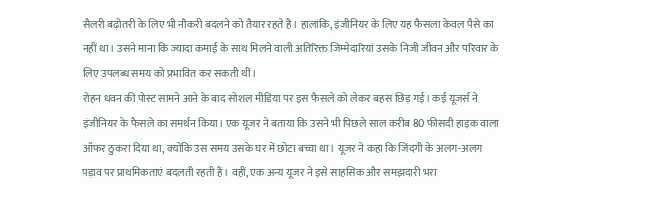सैलरी बढ़ोतरी के लिए भी नौकरी बदलने को तैयार रहते हैं। हालांकि, इंजीनियर के लिए यह फैसला केवल पैसे का नहीं था। उसने माना कि ज्यादा कमाई के साथ मिलने वाली अतिरिक्त जिम्मेदारियां उसके निजी जीवन और परिवार के लिए उपलब्ध समय को प्रभावित कर सकती थीं।
रोहन धवन की पोस्ट सामने आने के बाद सोशल मीडिया पर इस फैसले को लेकर बहस छिड़ गई। कई यूजर्स ने इंजीनियर के फैसले का समर्थन किया। एक यूजर ने बताया कि उसने भी पिछले साल करीब 80 फीसदी हाइक वाला ऑफर ठुकरा दिया था, क्योंकि उस समय उसके घर में छोटा बच्चा था। यूजर ने कहा कि जिंदगी के अलग-अलग पड़ाव पर प्राथमिकताएं बदलती रहती हैं। वहीं, एक अन्य यूजर ने इसे साहसिक और समझदारी भरा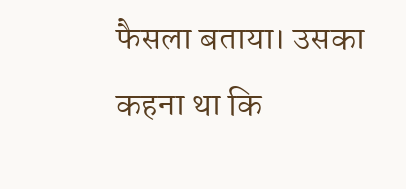फैसला बताया। उसका कहना था कि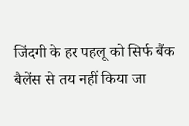जिंदगी के हर पहलू को सिर्फ बैंक बैलेंस से तय नहीं किया जा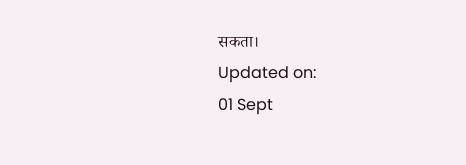सकता।
Updated on:
01 Sept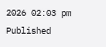2026 02:03 pm
Published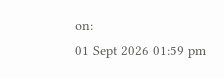on:
01 Sept 2026 01:59 pm